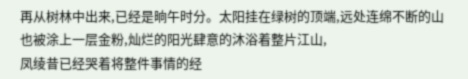再从树林中出来,已经是晌午时分。太阳挂在绿树的顶端,远处连绵不断的山也被涂上一层金粉,灿烂的阳光肆意的沐浴着整片江山,
凤绫昔已经哭着将整件事情的经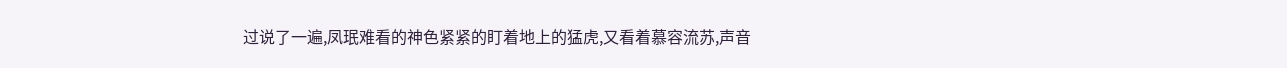过说了一遍,凤珉难看的神色紧紧的盯着地上的猛虎,又看着慕容流苏,声音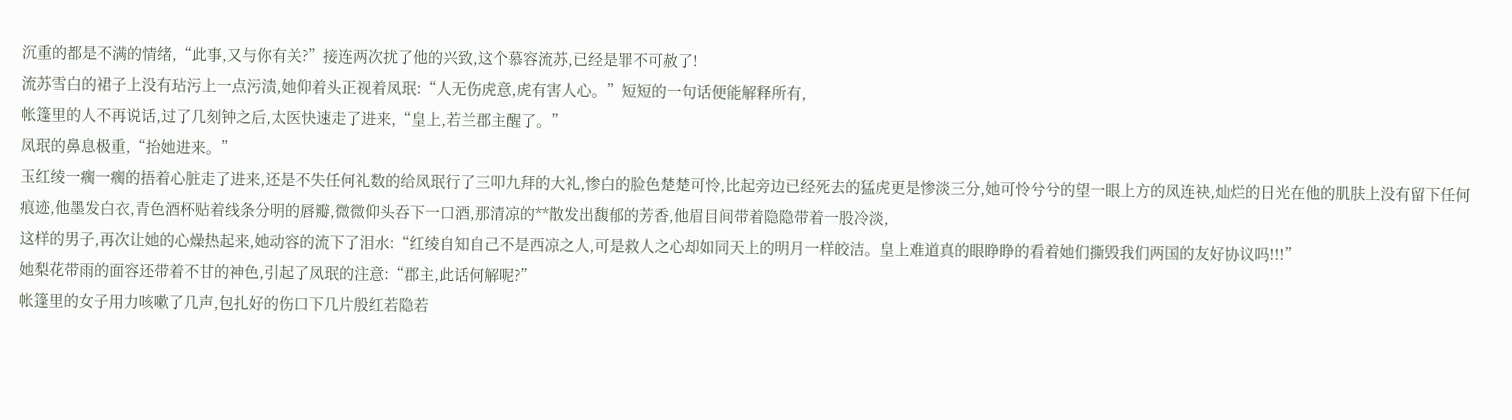沉重的都是不满的情绪,“此事,又与你有关?”接连两次扰了他的兴致,这个慕容流苏,已经是罪不可赦了!
流苏雪白的裙子上没有玷污上一点污渍,她仰着头正视着凤珉:“人无伤虎意,虎有害人心。”短短的一句话便能解释所有,
帐篷里的人不再说话,过了几刻钟之后,太医快速走了进来,“皇上,若兰郡主醒了。”
凤珉的鼻息极重,“抬她进来。”
玉红绫一瘸一瘸的捂着心脏走了进来,还是不失任何礼数的给凤珉行了三叩九拜的大礼,惨白的脸色楚楚可怜,比起旁边已经死去的猛虎更是惨淡三分,她可怜兮兮的望一眼上方的凤连袂,灿烂的日光在他的肌肤上没有留下任何痕迹,他墨发白衣,青色酒杯贴着线条分明的唇瓣,微微仰头吞下一口酒,那清凉的**散发出馥郁的芳香,他眉目间带着隐隐带着一股冷淡,
这样的男子,再次让她的心燥热起来,她动容的流下了泪水:“红绫自知自己不是西凉之人,可是救人之心却如同天上的明月一样皎洁。皇上难道真的眼睁睁的看着她们撕毁我们两国的友好协议吗!!!”
她梨花带雨的面容还带着不甘的神色,引起了凤珉的注意:“郡主,此话何解呢?”
帐篷里的女子用力咳嗽了几声,包扎好的伤口下几片殷红若隐若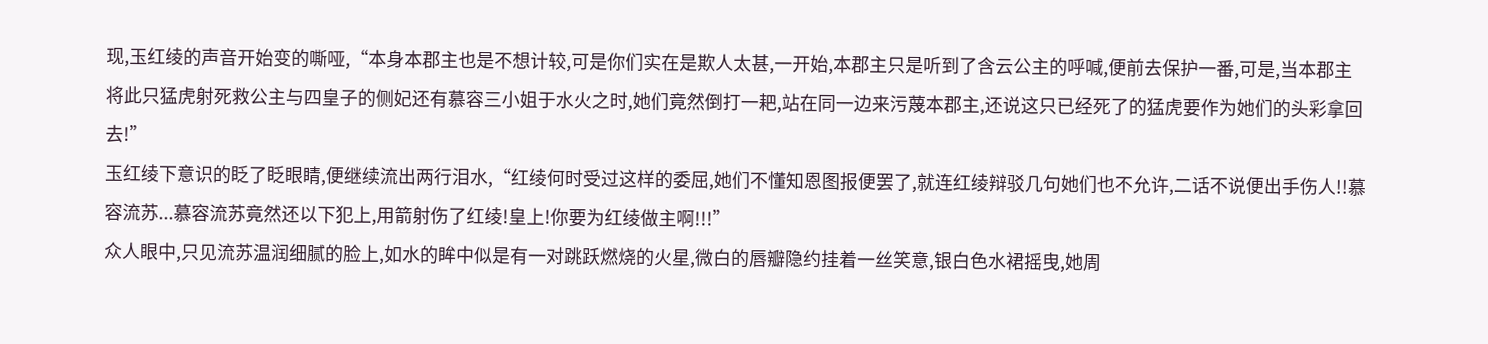现,玉红绫的声音开始变的嘶哑,“本身本郡主也是不想计较,可是你们实在是欺人太甚,一开始,本郡主只是听到了含云公主的呼喊,便前去保护一番,可是,当本郡主将此只猛虎射死救公主与四皇子的侧妃还有慕容三小姐于水火之时,她们竟然倒打一耙,站在同一边来污蔑本郡主,还说这只已经死了的猛虎要作为她们的头彩拿回去!”
玉红绫下意识的眨了眨眼睛,便继续流出两行泪水,“红绫何时受过这样的委屈,她们不懂知恩图报便罢了,就连红绫辩驳几句她们也不允许,二话不说便出手伤人!!慕容流苏...慕容流苏竟然还以下犯上,用箭射伤了红绫!皇上!你要为红绫做主啊!!!”
众人眼中,只见流苏温润细腻的脸上,如水的眸中似是有一对跳跃燃烧的火星,微白的唇瓣隐约挂着一丝笑意,银白色水裙摇曳,她周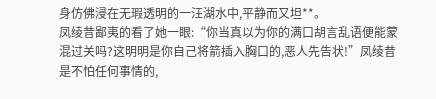身仿佛浸在无瑕透明的一汪湖水中,平静而又坦**。
凤绫昔鄙夷的看了她一眼:“你当真以为你的满口胡言乱语便能蒙混过关吗?这明明是你自己将箭插入胸口的,恶人先告状!”凤绫昔是不怕任何事情的,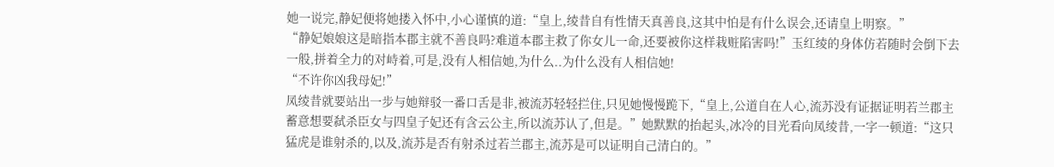她一说完,静妃便将她搂入怀中,小心谨慎的道:“皇上,绫昔自有性情天真善良,这其中怕是有什么误会,还请皇上明察。”
“静妃娘娘这是暗指本郡主就不善良吗?难道本郡主救了你女儿一命,还要被你这样栽赃陷害吗!”玉红绫的身体仿若随时会倒下去一般,拼着全力的对峙着,可是,没有人相信她,为什么..为什么没有人相信她!
“不许你凶我母妃!”
凤绫昔就要站出一步与她辩驳一番口舌是非,被流苏轻轻拦住,只见她慢慢跪下,“皇上,公道自在人心,流苏没有证据证明若兰郡主蓄意想要弑杀臣女与四皇子妃还有含云公主,所以流苏认了,但是。”她默默的抬起头,冰冷的目光看向凤绫昔,一字一顿道:“这只猛虎是谁射杀的,以及,流苏是否有射杀过若兰郡主,流苏是可以证明自己清白的。”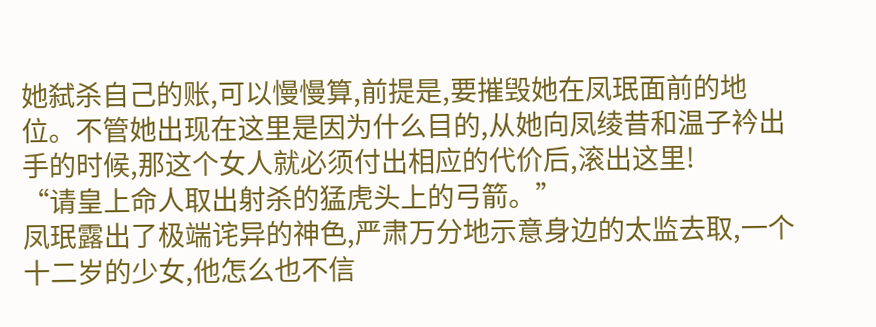她弑杀自己的账,可以慢慢算,前提是,要摧毁她在凤珉面前的地位。不管她出现在这里是因为什么目的,从她向凤绫昔和温子衿出手的时候,那这个女人就必须付出相应的代价后,滚出这里!
“请皇上命人取出射杀的猛虎头上的弓箭。”
凤珉露出了极端诧异的神色,严肃万分地示意身边的太监去取,一个十二岁的少女,他怎么也不信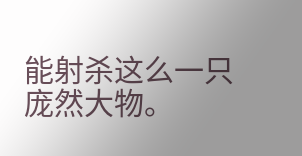能射杀这么一只庞然大物。